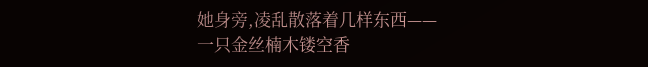她身旁,凌乱散落着几样东西——
一只金丝楠木镂空香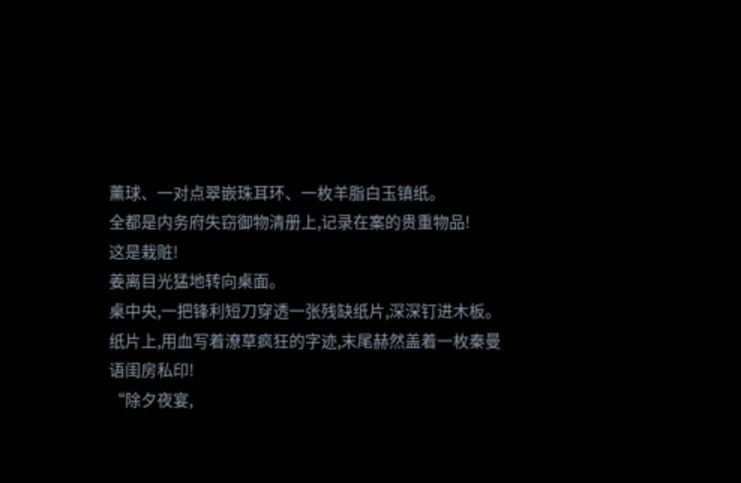薰球、一对点翠嵌珠耳环、一枚羊脂白玉镇纸。
全都是内务府失窃御物清册上,记录在案的贵重物品!
这是栽赃!
姜离目光猛地转向桌面。
桌中央,一把锋利短刀穿透一张残缺纸片,深深钉进木板。
纸片上,用血写着潦草疯狂的字迹,末尾赫然盖着一枚秦曼语闺房私印!
“除夕夜宴,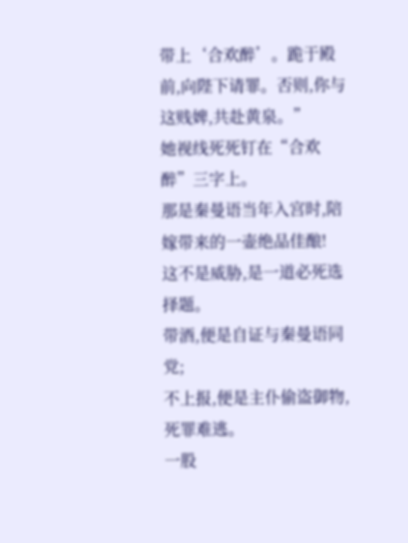带上‘合欢醉’。跪于殿前,向陛下请罪。否则,你与这贱婢,共赴黄泉。”
她视线死死钉在“合欢醉”三字上。
那是秦曼语当年入宫时,陪嫁带来的一壶绝品佳酿!
这不是威胁,是一道必死选择题。
带酒,便是自证与秦曼语同党;
不上报,便是主仆偷盗御物,死罪难逃。
一股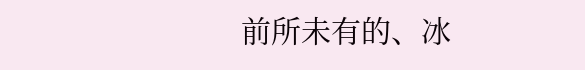前所未有的、冰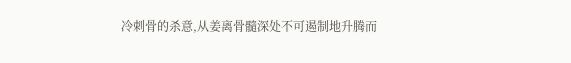冷刺骨的杀意,从姜离骨髓深处不可遏制地升腾而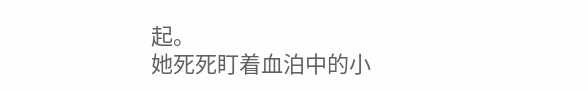起。
她死死盯着血泊中的小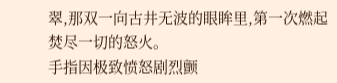翠,那双一向古井无波的眼眸里,第一次燃起焚尽一切的怒火。
手指因极致愤怒剧烈颤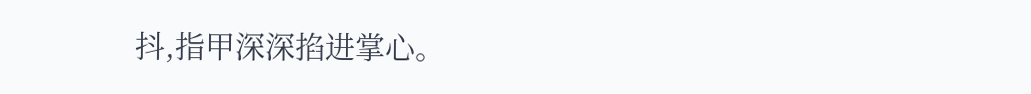抖,指甲深深掐进掌心。